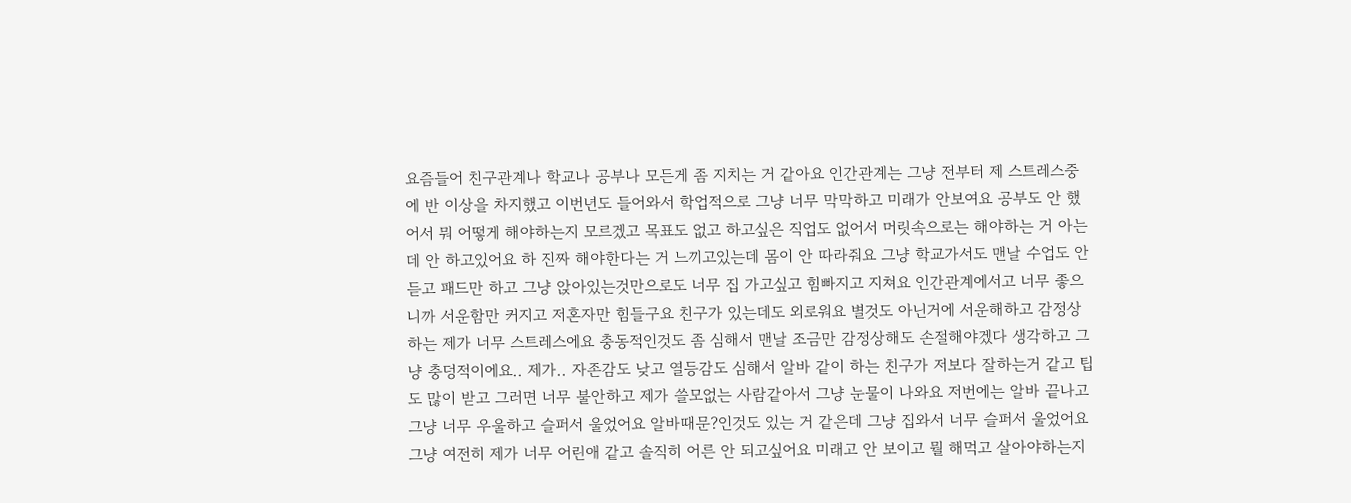요즘들어 친구관계나 학교나 공부나 모든게 좀 지치는 거 같아요 인간관계는 그냥 전부터 제 스트레스중에 반 이상을 차지했고 이번년도 들어와서 학업적으로 그냥 너무 막막하고 미래가 안보여요 공부도 안 했어서 뭐 어떻게 해야하는지 모르겠고 목표도 없고 하고싶은 직업도 없어서 머릿속으로는 해야하는 거 아는데 안 하고있어요 하 진짜 해야한다는 거 느끼고있는데 몸이 안 따라줘요 그냥 학교가서도 맨날 수업도 안 듣고 패드만 하고 그냥 앉아있는것만으로도 너무 집 가고싶고 힘빠지고 지쳐요 인간관계에서고 너무 좋으니까 서운함만 커지고 저혼자만 힘들구요 친구가 있는데도 외로워요 별것도 아닌거에 서운해하고 감정상하는 제가 너무 스트레스에요 충동적인것도 좀 심해서 맨날 조금만 감정상해도 손절해야겠다 생각하고 그냥 충덩적이에요.. 제가.. 자존감도 낮고 열등감도 심해서 알바 같이 하는 친구가 저보다 잘하는거 같고 팁도 많이 받고 그러면 너무 불안하고 제가 쓸모없는 사람같아서 그냥 눈물이 나와요 저번에는 알바 끝나고 그냥 너무 우울하고 슬퍼서 울었어요 알바때문?인것도 있는 거 같은데 그냥 집와서 너무 슬퍼서 울었어요 그냥 여전히 제가 너무 어린애 같고 솔직히 어른 안 되고싶어요 미래고 안 보이고 뭘 해먹고 살아야하는지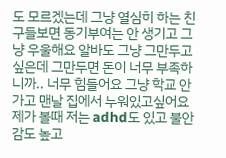도 모르겠는데 그냥 열심히 하는 친구들보면 동기부여는 안 생기고 그냥 우울해요 알바도 그냥 그만두고싶은데 그만두면 돈이 너무 부족하니까.. 너무 힘들어요 그냥 학교 안 가고 맨날 집에서 누워있고싶어요 제가 볼때 저는 adhd도 있고 불안감도 높고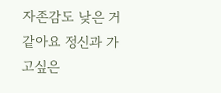자존감도 낮은 거 같아요 정신과 가고싶은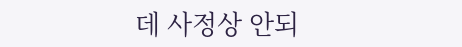데 사정상 안되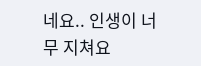네요.. 인생이 너무 지쳐요